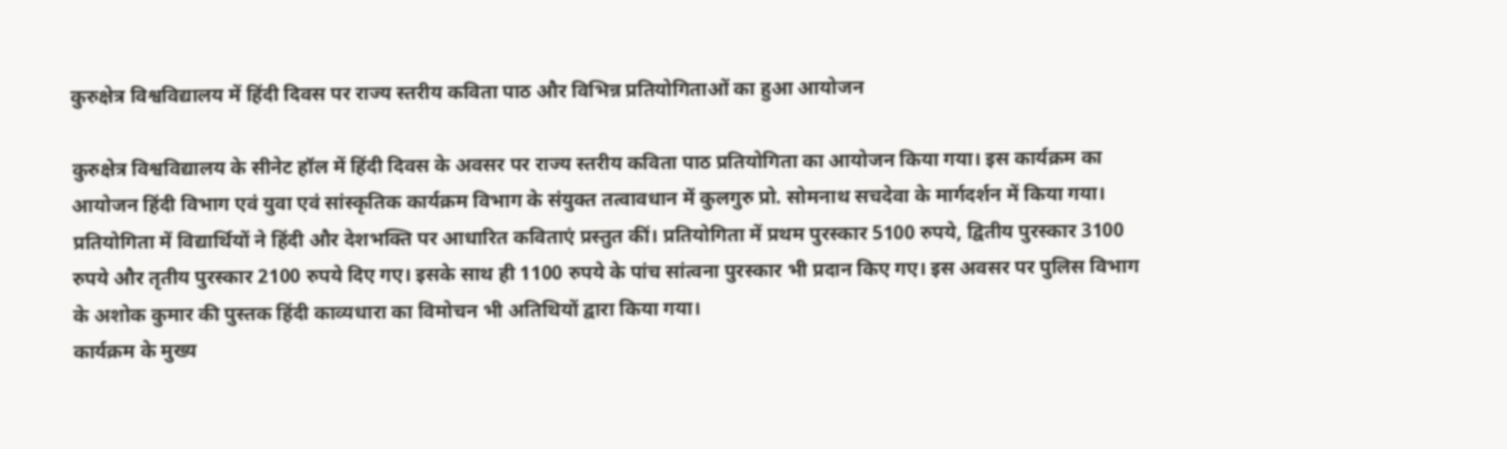कुरुक्षेत्र विश्वविद्यालय में हिंदी दिवस पर राज्य स्तरीय कविता पाठ और विभिन्न प्रतियोगिताओं का हुआ आयोजन

कुरुक्षेत्र विश्वविद्यालय के सीनेट हॉल में हिंदी दिवस के अवसर पर राज्य स्तरीय कविता पाठ प्रतियोगिता का आयोजन किया गया। इस कार्यक्रम का आयोजन हिंदी विभाग एवं युवा एवं सांस्कृतिक कार्यक्रम विभाग के संयुक्त तत्वावधान में कुलगुरु प्रो. सोमनाथ सचदेवा के मार्गदर्शन में किया गया। प्रतियोगिता में विद्यार्थियों ने हिंदी और देशभक्ति पर आधारित कविताएं प्रस्तुत कीं। प्रतियोगिता में प्रथम पुरस्कार 5100 रुपये, द्वितीय पुरस्कार 3100 रुपये और तृतीय पुरस्कार 2100 रुपये दिए गए। इसके साथ ही 1100 रुपये के पांच सांत्वना पुरस्कार भी प्रदान किए गए। इस अवसर पर पुलिस विभाग के अशोक कुमार की पुस्तक हिंदी काव्यधारा का विमोचन भी अतिथियों द्वारा किया गया।
कार्यक्रम के मुख्य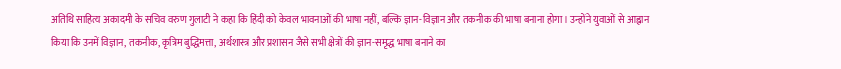अतिथि साहित्य अकादमी के सचिव वरुण गुलाटी ने कहा कि हिंदी को केवल भावनाओं की भाषा नहीं, बल्कि ज्ञान-विज्ञान और तकनीक की भाषा बनाना होगा। उन्होंने युवाओं से आह्वान किया कि उनमें विज्ञान, तकनीक, कृत्रिम बुद्धिमत्ता, अर्थशास्त्र और प्रशासन जैसे सभी क्षेत्रों की ज्ञान-समृद्ध भाषा बनाने का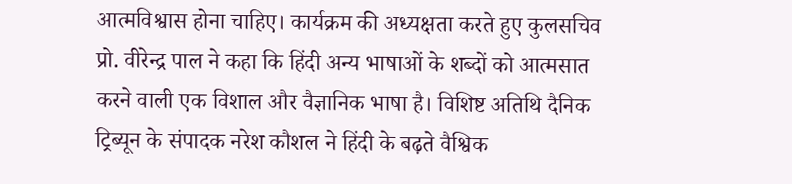आत्मविश्वास होना चाहिए। कार्यक्रम की अध्यक्षता करते हुए कुलसचिव प्रो. वीरेन्द्र पाल ने कहा कि हिंदी अन्य भाषाओं के शब्दों को आत्मसात करने वाली एक विशाल और वैज्ञानिक भाषा है। विशिष्ट अतिथि दैनिक ट्रिब्यून के संपादक नरेश कौशल ने हिंदी के बढ़ते वैश्विक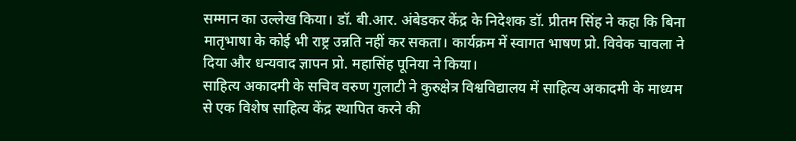सम्मान का उल्लेख किया। डॉ. बी.आर. अंबेडकर केंद्र के निदेशक डॉ. प्रीतम सिंह ने कहा कि बिना मातृभाषा के कोई भी राष्ट्र उन्नति नहीं कर सकता। कार्यक्रम में स्वागत भाषण प्रो. विवेक चावला ने दिया और धन्यवाद ज्ञापन प्रो. महासिंह पूनिया ने किया।
साहित्य अकादमी के सचिव वरुण गुलाटी ने कुरुक्षेत्र विश्वविद्यालय में साहित्य अकादमी के माध्यम से एक विशेष साहित्य केंद्र स्थापित करने की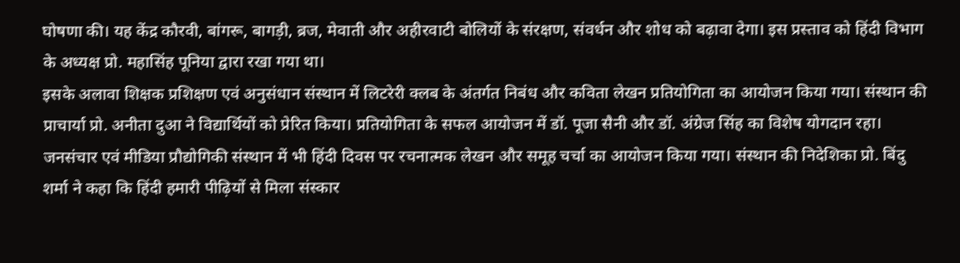घोषणा की। यह केंद्र कौरवी, बांगरू, बागड़ी, ब्रज, मेवाती और अहीरवाटी बोलियों के संरक्षण, संवर्धन और शोध को बढ़ावा देगा। इस प्रस्ताव को हिंदी विभाग के अध्यक्ष प्रो. महासिंह पूनिया द्वारा रखा गया था।
इसके अलावा शिक्षक प्रशिक्षण एवं अनुसंधान संस्थान में लिटरेरी क्लब के अंतर्गत निबंध और कविता लेखन प्रतियोगिता का आयोजन किया गया। संस्थान की प्राचार्या प्रो. अनीता दुआ ने विद्यार्थियों को प्रेरित किया। प्रतियोगिता के सफल आयोजन में डॉ. पूजा सैनी और डॉ. अंग्रेज सिंह का विशेष योगदान रहा।
जनसंचार एवं मीडिया प्रौद्योगिकी संस्थान में भी हिंदी दिवस पर रचनात्मक लेखन और समूह चर्चा का आयोजन किया गया। संस्थान की निदेशिका प्रो. बिंदु शर्मा ने कहा कि हिंदी हमारी पीढ़ियों से मिला संस्कार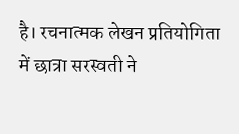है। रचनात्मक लेखन प्रतियोगिता में छात्रा सरस्वती ने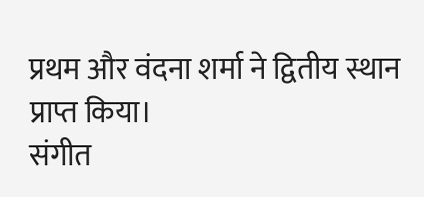प्रथम और वंदना शर्मा ने द्वितीय स्थान प्राप्त किया।
संगीत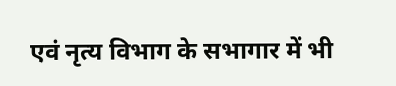एवं नृत्य विभाग के सभागार में भी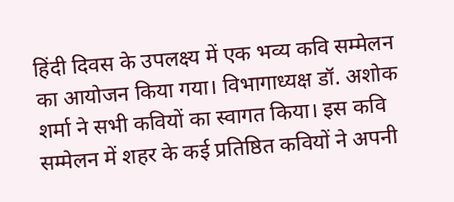हिंदी दिवस के उपलक्ष्य में एक भव्य कवि सम्मेलन का आयोजन किया गया। विभागाध्यक्ष डॉ. अशोक शर्मा ने सभी कवियों का स्वागत किया। इस कवि सम्मेलन में शहर के कई प्रतिष्ठित कवियों ने अपनी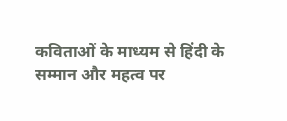कविताओं के माध्यम से हिंदी के सम्मान और महत्व पर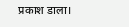प्रकाश डाला।